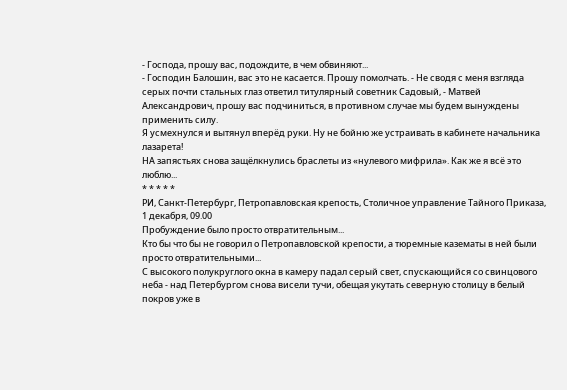- Господа, прошу вас, подождите, в чем обвиняют...
- Господин Балошин, вас это не касается. Прошу помолчать. - Не сводя с меня взгляда серых почти стальных глаз ответил титулярный советник Садовый, - Матвей Александрович, прошу вас подчиниться, в противном случае мы будем вынуждены применить силу.
Я усмехнулся и вытянул вперёд руки. Ну не бойню же устраивать в кабинете начальника лазарета!
НА запястьях снова защёлкнулись браслеты из «нулевого мифрила». Как же я всё это люблю...
* * * * *
РИ, Санкт-Петербург, Петропавловская крепость, Столичное управление Тайного Приказа, 1 декабря, 09.00
Пробуждение было просто отвратительным...
Кто бы что бы не говорил о Петропавловской крепости, а тюремные казематы в ней были просто отвратительными...
С высокого полукруглого окна в камеру падал серый свет, спускающийся со свинцового неба - над Петербургом снова висели тучи, обещая укутать северную столицу в белый покров уже в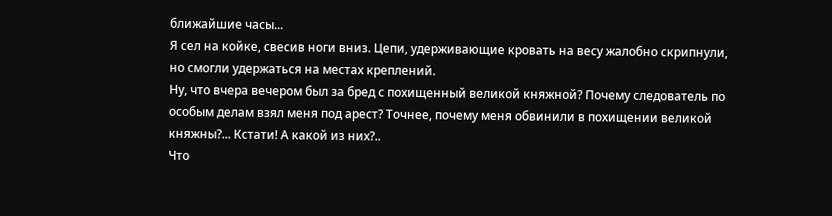ближайшие часы...
Я сел на койке, свесив ноги вниз. Цепи, удерживающие кровать на весу жалобно скрипнули, но смогли удержаться на местах креплений.
Ну, что вчера вечером был за бред с похищенный великой княжной? Почему следователь по особым делам взял меня под арест? Точнее, почему меня обвинили в похищении великой княжны?... Кстати! А какой из них?..
Что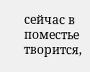сейчас в поместье творится,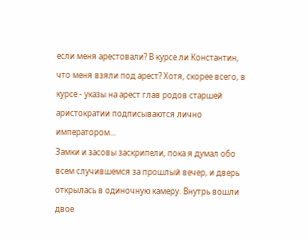если меня арестовали? В курсе ли Константин, что меня взяли под арест? Хотя, скорее всего, в курсе - указы на арест глав родов старшей аристократии подписываются лично императором...
Замки и засовы заскрипели, пока я думал обо всем случившемся за прошлый вечер, и дверь открылась в одиночную камеру. Внутрь вошли двое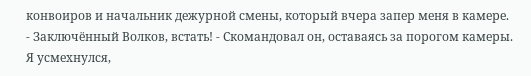конвоиров и начальник дежурной смены, который вчера запер меня в камере.
- Заключённый Волков, встать! - Скомандовал он, оставаясь за порогом камеры.
Я усмехнулся,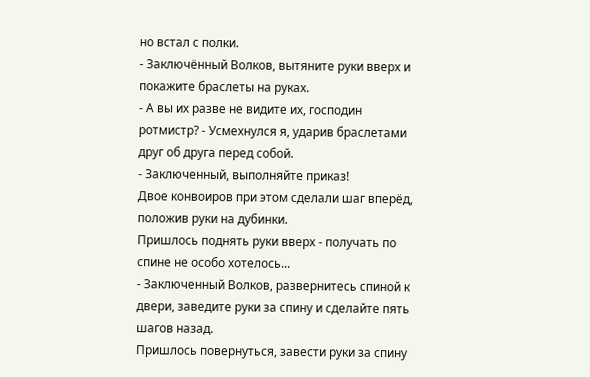но встал с полки.
- Заключённый Волков, вытяните руки вверх и покажите браслеты на руках.
- А вы их разве не видите их, господин ротмистр? - Усмехнулся я, ударив браслетами друг об друга перед собой.
- Заключенный, выполняйте приказ!
Двое конвоиров при этом сделали шаг вперёд, положив руки на дубинки.
Пришлось поднять руки вверх - получать по спине не особо хотелось...
- Заключенный Волков, развернитесь спиной к двери, заведите руки за спину и сделайте пять шагов назад.
Пришлось повернуться, завести руки за спину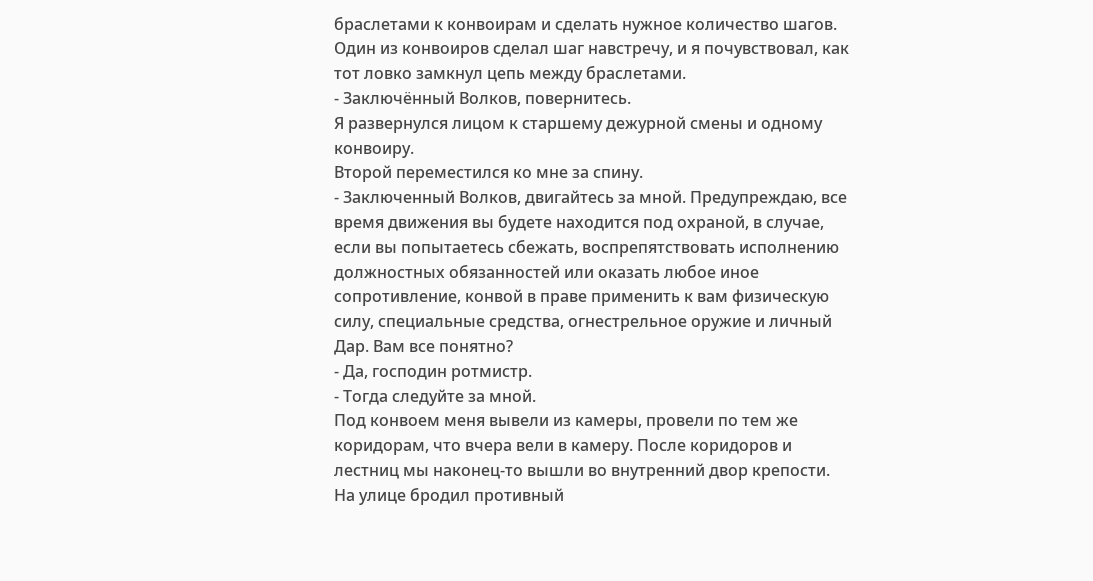браслетами к конвоирам и сделать нужное количество шагов. Один из конвоиров сделал шаг навстречу, и я почувствовал, как тот ловко замкнул цепь между браслетами.
- Заключённый Волков, повернитесь.
Я развернулся лицом к старшему дежурной смены и одному конвоиру.
Второй переместился ко мне за спину.
- Заключенный Волков, двигайтесь за мной. Предупреждаю, все время движения вы будете находится под охраной, в случае, если вы попытаетесь сбежать, воспрепятствовать исполнению должностных обязанностей или оказать любое иное сопротивление, конвой в праве применить к вам физическую силу, специальные средства, огнестрельное оружие и личный Дар. Вам все понятно?
- Да, господин ротмистр.
- Тогда следуйте за мной.
Под конвоем меня вывели из камеры, провели по тем же коридорам, что вчера вели в камеру. После коридоров и лестниц мы наконец-то вышли во внутренний двор крепости.
На улице бродил противный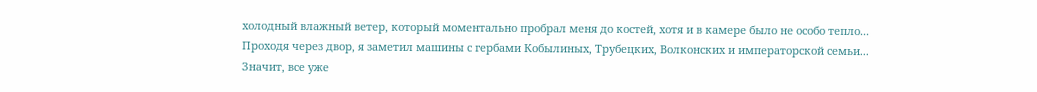холодный влажный ветер, который моментально пробрал меня до костей, хотя и в камере было не особо тепло...
Проходя через двор, я заметил машины с гербами Кобылиных, Трубецких, Волконских и императорской семьи...
Значит, все уже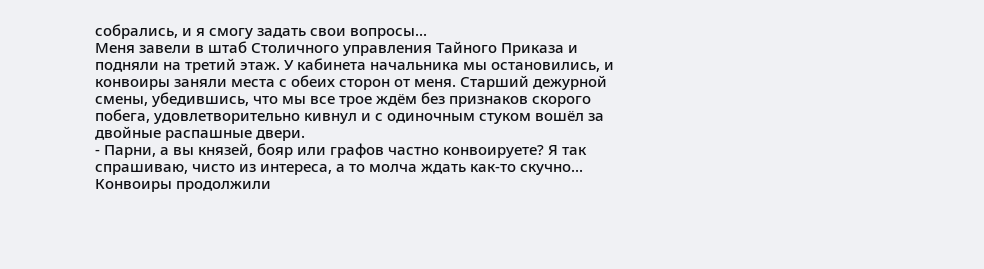собрались, и я смогу задать свои вопросы...
Меня завели в штаб Столичного управления Тайного Приказа и подняли на третий этаж. У кабинета начальника мы остановились, и конвоиры заняли места с обеих сторон от меня. Старший дежурной смены, убедившись, что мы все трое ждём без признаков скорого побега, удовлетворительно кивнул и с одиночным стуком вошёл за двойные распашные двери.
- Парни, а вы князей, бояр или графов частно конвоируете? Я так спрашиваю, чисто из интереса, а то молча ждать как-то скучно...
Конвоиры продолжили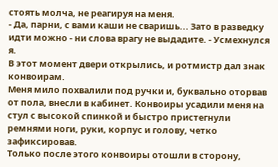стоять молча, не реагируя на меня.
- Да, парни, с вами каши не сваришь... Зато в разведку идти можно - ни слова врагу не выдадите. - Усмехнулся я.
В этот момент двери открылись, и ротмистр дал знак конвоирам.
Меня мило похвалили под ручки и, буквально оторвав от пола, внесли в кабинет. Конвоиры усадили меня на стул с высокой спинкой и быстро пристегнули ремнями ноги, руки, корпус и голову, четко зафиксировав.
Только после этого конвоиры отошли в сторону,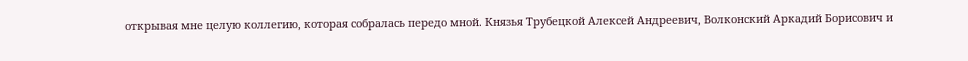открывая мне целую коллегию, которая собралась передо мной. Князья Трубецкой Алексей Андреевич, Волконский Аркадий Борисович и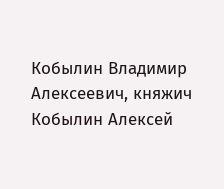Кобылин Владимир Алексеевич, княжич Кобылин Алексей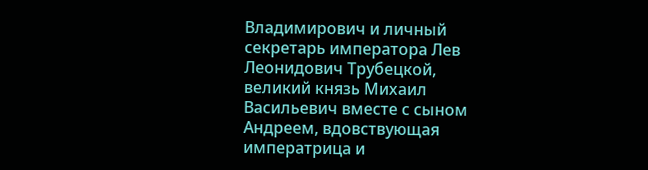Владимирович и личный секретарь императора Лев Леонидович Трубецкой, великий князь Михаил Васильевич вместе с сыном Андреем, вдовствующая императрица и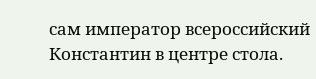сам император всероссийский Константин в центре стола.